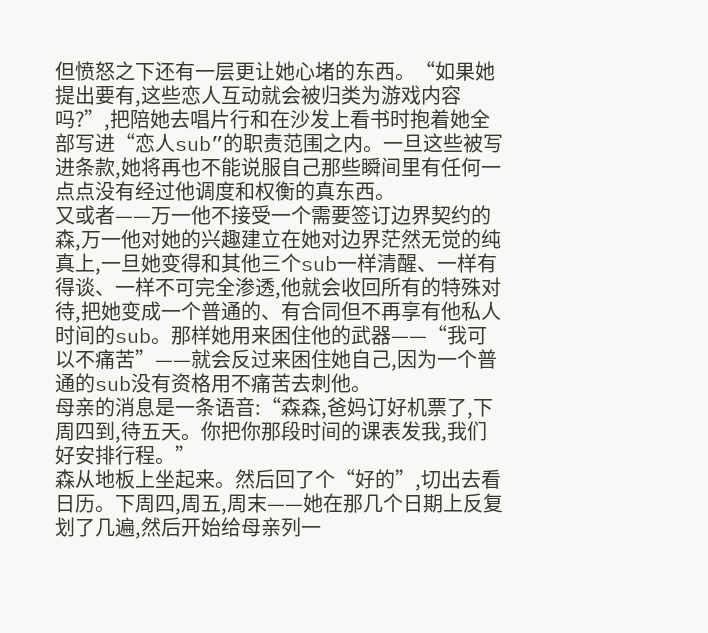但愤怒之下还有一层更让她心堵的东西。“如果她提出要有,这些恋人互动就会被归类为游戏内容吗?”,把陪她去唱片行和在沙发上看书时抱着她全部写进“恋人sub”的职责范围之内。一旦这些被写进条款,她将再也不能说服自己那些瞬间里有任何一点点没有经过他调度和权衡的真东西。
又或者——万一他不接受一个需要签订边界契约的森,万一他对她的兴趣建立在她对边界茫然无觉的纯真上,一旦她变得和其他三个sub一样清醒、一样有得谈、一样不可完全渗透,他就会收回所有的特殊对待,把她变成一个普通的、有合同但不再享有他私人时间的sub。那样她用来困住他的武器——“我可以不痛苦”——就会反过来困住她自己,因为一个普通的sub没有资格用不痛苦去刺他。
母亲的消息是一条语音:“森森,爸妈订好机票了,下周四到,待五天。你把你那段时间的课表发我,我们好安排行程。”
森从地板上坐起来。然后回了个“好的”,切出去看日历。下周四,周五,周末——她在那几个日期上反复划了几遍,然后开始给母亲列一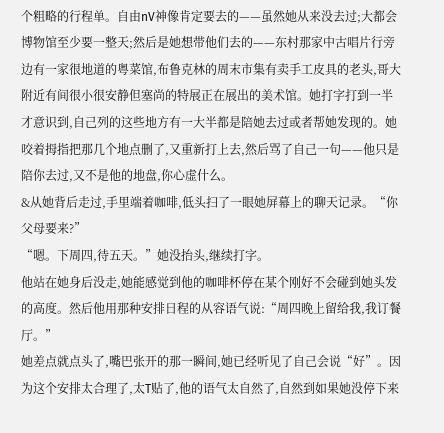个粗略的行程单。自由nV神像肯定要去的——虽然她从来没去过;大都会博物馆至少要一整天;然后是她想带他们去的——东村那家中古唱片行旁边有一家很地道的粤菜馆,布鲁克林的周末市集有卖手工皮具的老头,哥大附近有间很小很安静但塞尚的特展正在展出的美术馆。她打字打到一半才意识到,自己列的这些地方有一大半都是陪她去过或者帮她发现的。她咬着拇指把那几个地点删了,又重新打上去,然后骂了自己一句——他只是陪你去过,又不是他的地盘,你心虚什么。
&从她背后走过,手里端着咖啡,低头扫了一眼她屏幕上的聊天记录。“你父母要来?”
“嗯。下周四,待五天。”她没抬头,继续打字。
他站在她身后没走,她能感觉到他的咖啡杯停在某个刚好不会碰到她头发的高度。然后他用那种安排日程的从容语气说:“周四晚上留给我,我订餐厅。”
她差点就点头了,嘴巴张开的那一瞬间,她已经听见了自己会说“好”。因为这个安排太合理了,太T贴了,他的语气太自然了,自然到如果她没停下来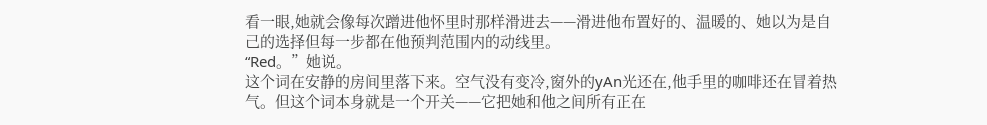看一眼,她就会像每次蹭进他怀里时那样滑进去——滑进他布置好的、温暖的、她以为是自己的选择但每一步都在他预判范围内的动线里。
“Red。”她说。
这个词在安静的房间里落下来。空气没有变冷,窗外的yAn光还在,他手里的咖啡还在冒着热气。但这个词本身就是一个开关——它把她和他之间所有正在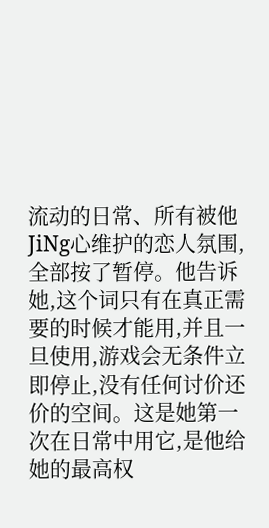流动的日常、所有被他JiNg心维护的恋人氛围,全部按了暂停。他告诉她,这个词只有在真正需要的时候才能用,并且一旦使用,游戏会无条件立即停止,没有任何讨价还价的空间。这是她第一次在日常中用它,是他给她的最高权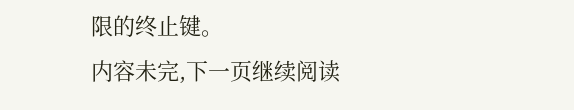限的终止键。
内容未完,下一页继续阅读